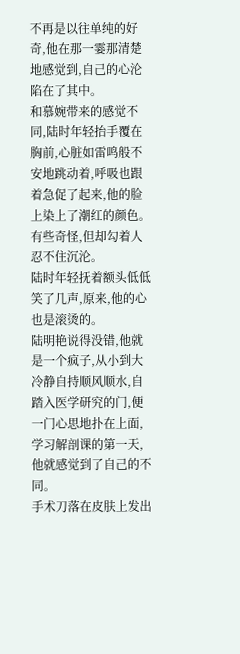不再是以往单纯的好奇,他在那一霎那清楚地感觉到,自己的心沦陷在了其中。
和慕婉带来的感觉不同,陆时年轻抬手覆在胸前,心脏如雷鸣般不安地跳动着,呼吸也跟着急促了起来,他的脸上染上了潮红的颜色。
有些奇怪,但却勾着人忍不住沉沦。
陆时年轻抚着额头低低笑了几声,原来,他的心也是滚烫的。
陆明艳说得没错,他就是一个疯子,从小到大冷静自持顺风顺水,自踏入医学研究的门,便一门心思地扑在上面,学习解剖课的第一天,他就感觉到了自己的不同。
手术刀落在皮肤上发出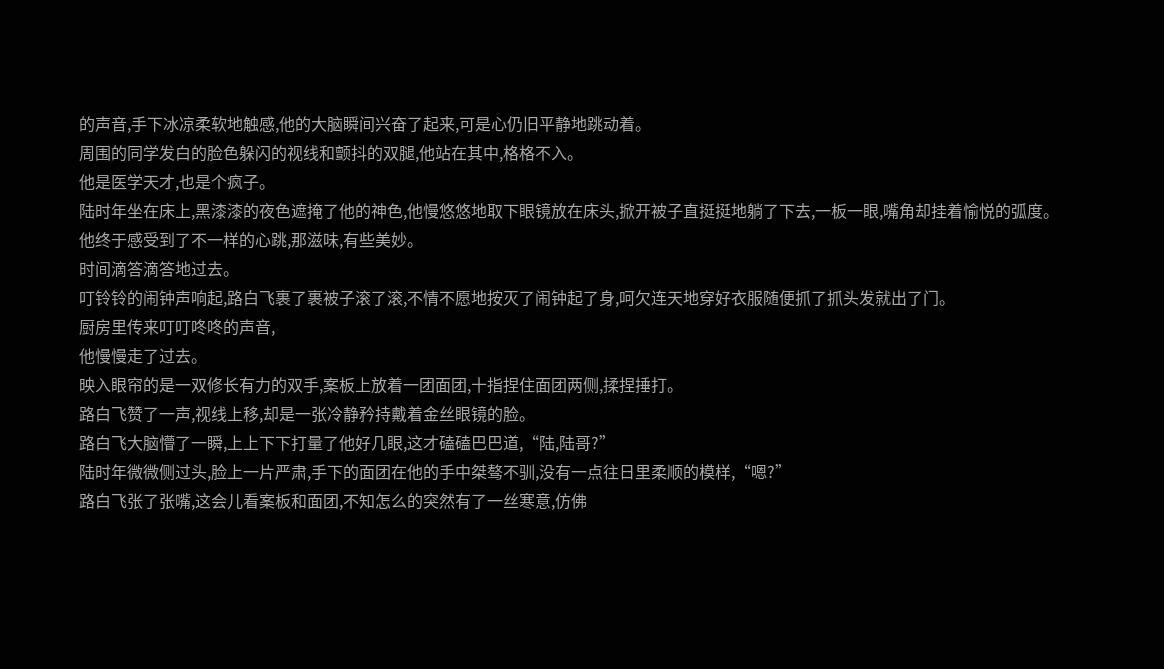的声音,手下冰凉柔软地触感,他的大脑瞬间兴奋了起来,可是心仍旧平静地跳动着。
周围的同学发白的脸色躲闪的视线和颤抖的双腿,他站在其中,格格不入。
他是医学天才,也是个疯子。
陆时年坐在床上,黑漆漆的夜色遮掩了他的神色,他慢悠悠地取下眼镜放在床头,掀开被子直挺挺地躺了下去,一板一眼,嘴角却挂着愉悦的弧度。
他终于感受到了不一样的心跳,那滋味,有些美妙。
时间滴答滴答地过去。
叮铃铃的闹钟声响起,路白飞裹了裹被子滚了滚,不情不愿地按灭了闹钟起了身,呵欠连天地穿好衣服随便抓了抓头发就出了门。
厨房里传来叮叮咚咚的声音,
他慢慢走了过去。
映入眼帘的是一双修长有力的双手,案板上放着一团面团,十指捏住面团两侧,揉捏捶打。
路白飞赞了一声,视线上移,却是一张冷静矜持戴着金丝眼镜的脸。
路白飞大脑懵了一瞬,上上下下打量了他好几眼,这才磕磕巴巴道,“陆,陆哥?”
陆时年微微侧过头,脸上一片严肃,手下的面团在他的手中桀骜不驯,没有一点往日里柔顺的模样,“嗯?”
路白飞张了张嘴,这会儿看案板和面团,不知怎么的突然有了一丝寒意,仿佛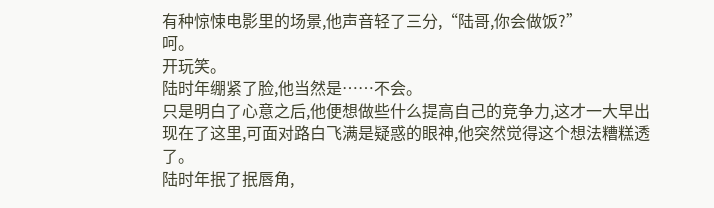有种惊悚电影里的场景,他声音轻了三分,“陆哥,你会做饭?”
呵。
开玩笑。
陆时年绷紧了脸,他当然是……不会。
只是明白了心意之后,他便想做些什么提高自己的竞争力,这才一大早出现在了这里,可面对路白飞满是疑惑的眼神,他突然觉得这个想法糟糕透了。
陆时年抿了抿唇角,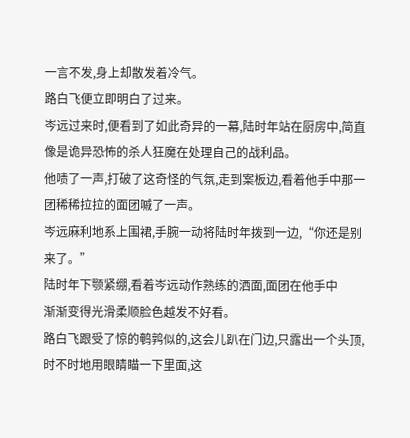一言不发,身上却散发着冷气。
路白飞便立即明白了过来。
岑远过来时,便看到了如此奇异的一幕,陆时年站在厨房中,简直像是诡异恐怖的杀人狂魔在处理自己的战利品。
他啧了一声,打破了这奇怪的气氛,走到案板边,看着他手中那一团稀稀拉拉的面团嘁了一声。
岑远麻利地系上围裙,手腕一动将陆时年拨到一边,“你还是别来了。”
陆时年下颚紧绷,看着岑远动作熟练的洒面,面团在他手中
渐渐变得光滑柔顺脸色越发不好看。
路白飞跟受了惊的鹌鹑似的,这会儿趴在门边,只露出一个头顶,时不时地用眼睛瞄一下里面,这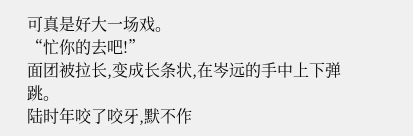可真是好大一场戏。
“忙你的去吧!”
面团被拉长,变成长条状,在岑远的手中上下弹跳。
陆时年咬了咬牙,默不作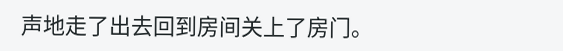声地走了出去回到房间关上了房门。